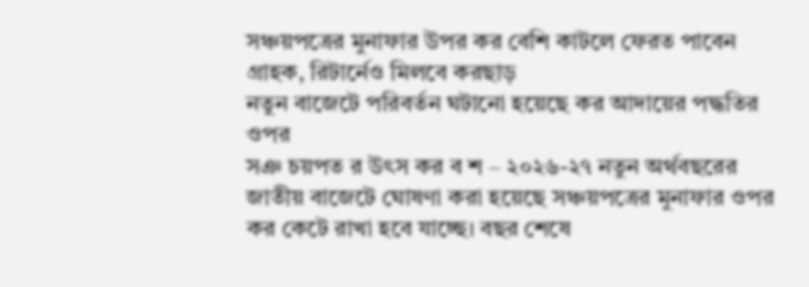সঞ্চয়পত্রের মুনাফার উপর কর বেশি কাটলে ফেরত পাবেন গ্রাহক, রিটার্নেও মিলবে করছাড়
নতুন বাজেটে পরিবর্তন ঘটানো হয়েছে কর আদায়ের পদ্ধতির ওপর
সঞ চয়পত র উৎস কর ব শ – ২০২৬-২৭ নতুন অর্থবছরের জাতীয় বাজেটে ঘোষণা করা হয়েছে সঞ্চয়পত্রের মুনাফার ওপর কর কেটে রাখা হবে যাচ্ছে। বছর শেষে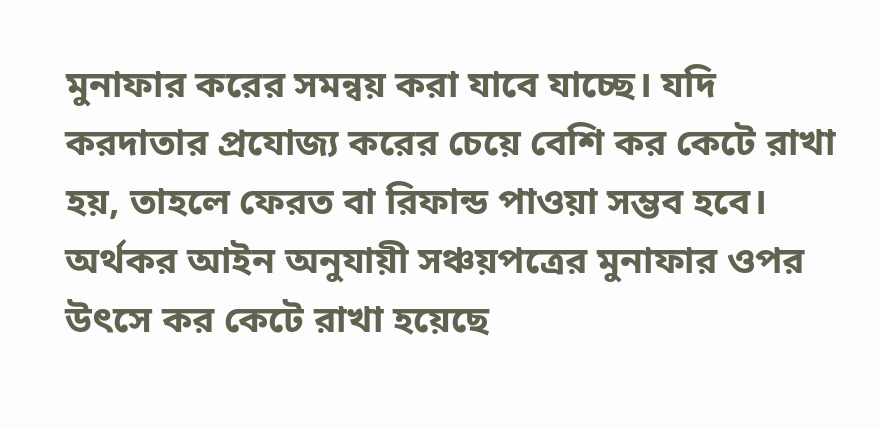মুনাফার করের সমন্বয় করা যাবে যাচ্ছে। যদি করদাতার প্রযোজ্য করের চেয়ে বেশি কর কেটে রাখা হয়, তাহলে ফেরত বা রিফান্ড পাওয়া সম্ভব হবে।
অর্থকর আইন অনুযায়ী সঞ্চয়পত্রের মুনাফার ওপর উৎসে কর কেটে রাখা হয়েছে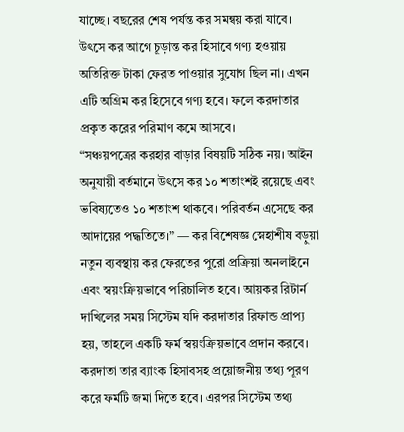যাচ্ছে। বছরের শেষ পর্যন্ত কর সমন্বয় করা যাবে। উৎসে কর আগে চূড়ান্ত কর হিসাবে গণ্য হওয়ায় অতিরিক্ত টাকা ফেরত পাওয়ার সুযোগ ছিল না। এখন এটি অগ্রিম কর হিসেবে গণ্য হবে। ফলে করদাতার প্রকৃত করের পরিমাণ কমে আসবে।
“সঞ্চয়পত্রের করহার বাড়ার বিষয়টি সঠিক নয়। আইন অনুযায়ী বর্তমানে উৎসে কর ১০ শতাংশই রয়েছে এবং ভবিষ্যতেও ১০ শতাংশ থাকবে। পরিবর্তন এসেছে কর আদায়ের পদ্ধতিতে।” — কর বিশেষজ্ঞ স্নেহাশীষ বড়ুয়া
নতুন ব্যবস্থায় কর ফেরতের পুরো প্রক্রিয়া অনলাইনে এবং স্বয়ংক্রিয়ভাবে পরিচালিত হবে। আয়কর রিটার্ন দাখিলের সময় সিস্টেম যদি করদাতার রিফান্ড প্রাপ্য হয়, তাহলে একটি ফর্ম স্বয়ংক্রিয়ভাবে প্রদান করবে। করদাতা তার ব্যাংক হিসাবসহ প্রয়োজনীয় তথ্য পূরণ করে ফর্মটি জমা দিতে হবে। এরপর সিস্টেম তথ্য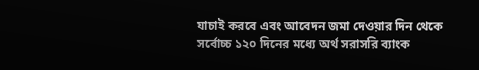যাচাই করবে এবং আবেদন জমা দেওয়ার দিন থেকে সর্বোচ্চ ১২০ দিনের মধ্যে অর্থ সরাসরি ব্যাংক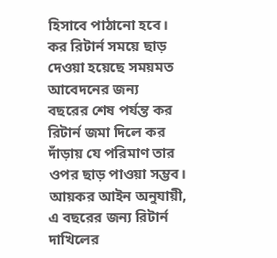হিসাবে পাঠানো হবে।
কর রিটার্ন সময়ে ছাড় দেওয়া হয়েছে সময়মত আবেদনের জন্য
বছরের শেষ পর্যন্ত কর রিটার্ন জমা দিলে কর দাঁড়ায় যে পরিমাণ তার ওপর ছাড় পাওয়া সম্ভব। আয়কর আইন অনুযায়ী, এ বছরের জন্য রিটার্ন দাখিলের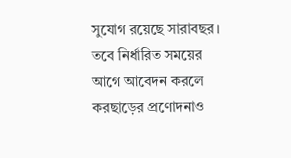সুযোগ রয়েছে সারাবছর। তবে নির্ধারিত সময়ের আগে আবেদন করলে করছাড়ের প্রণোদনাও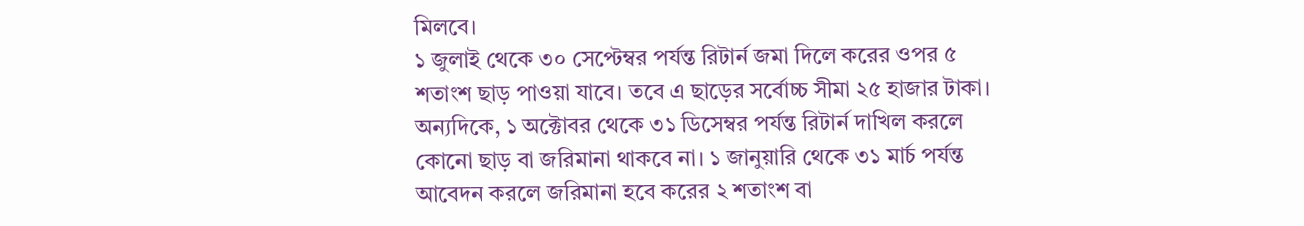মিলবে।
১ জুলাই থেকে ৩০ সেপ্টেম্বর পর্যন্ত রিটার্ন জমা দিলে করের ওপর ৫ শতাংশ ছাড় পাওয়া যাবে। তবে এ ছাড়ের সর্বোচ্চ সীমা ২৫ হাজার টাকা। অন্যদিকে, ১ অক্টোবর থেকে ৩১ ডিসেম্বর পর্যন্ত রিটার্ন দাখিল করলে কোনো ছাড় বা জরিমানা থাকবে না। ১ জানুয়ারি থেকে ৩১ মার্চ পর্যন্ত আবেদন করলে জরিমানা হবে করের ২ শতাংশ বা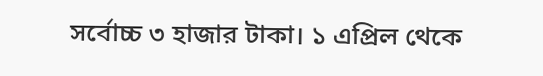সর্বোচ্চ ৩ হাজার টাকা। ১ এপ্রিল থেকে